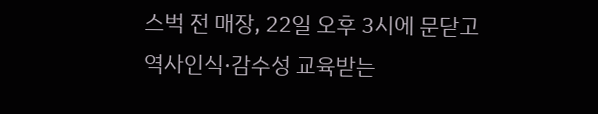스벅 전 매장, 22일 오후 3시에 문닫고 역사인식·감수성 교육받는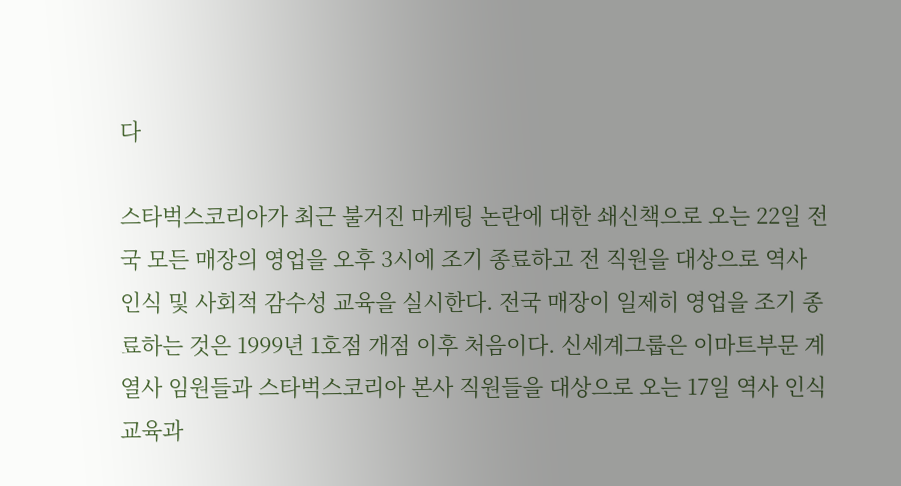다

스타벅스코리아가 최근 불거진 마케팅 논란에 대한 쇄신책으로 오는 22일 전국 모든 매장의 영업을 오후 3시에 조기 종료하고 전 직원을 대상으로 역사 인식 및 사회적 감수성 교육을 실시한다. 전국 매장이 일제히 영업을 조기 종료하는 것은 1999년 1호점 개점 이후 처음이다. 신세계그룹은 이마트부문 계열사 임원들과 스타벅스코리아 본사 직원들을 대상으로 오는 17일 역사 인식 교육과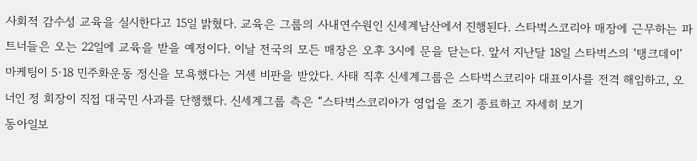사회적 감수성 교육을 실시한다고 15일 밝혔다. 교육은 그룹의 사내연수원인 신세계남산에서 진행된다. 스타벅스코리아 매장에 근무하는 파트너들은 오는 22일에 교육을 받을 예정이다. 이날 전국의 모든 매장은 오후 3시에 문을 닫는다. 앞서 지난달 18일 스타벅스의 ‘탱크데이’ 마케팅이 5·18 민주화운동 정신을 모욕했다는 거센 비판을 받았다. 사태 직후 신세계그룹은 스타벅스코리아 대표이사를 전격 해임하고, 오너인 정 회장이 직접 대국민 사과를 단행했다. 신세계그룹 측은 “스타벅스코리아가 영업을 조기 종료하고 자세히 보기
동아일보